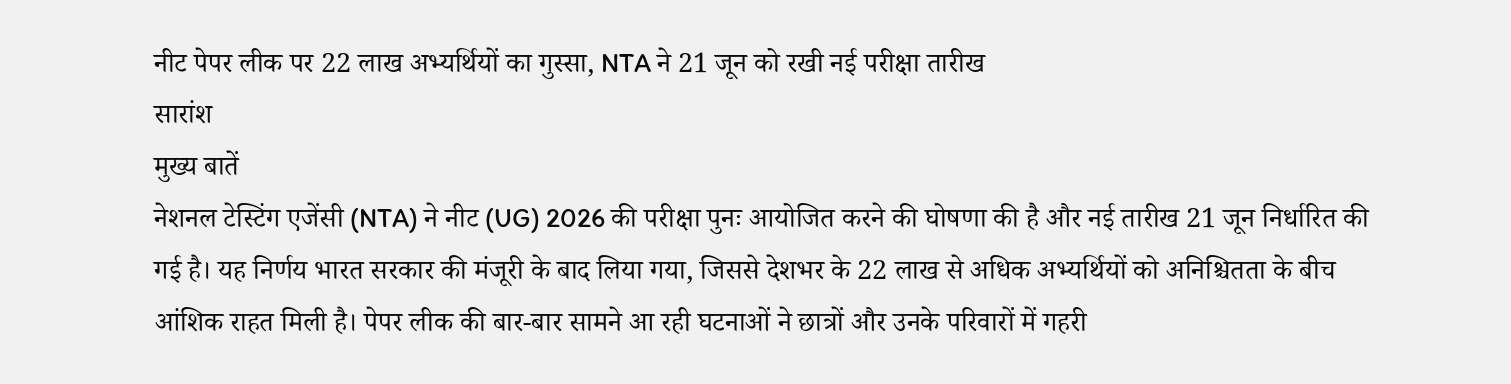नीट पेपर लीक पर 22 लाख अभ्यर्थियों का गुस्सा, NTA ने 21 जून को रखी नई परीक्षा तारीख
सारांश
मुख्य बातें
नेशनल टेस्टिंग एजेंसी (NTA) ने नीट (UG) 2026 की परीक्षा पुनः आयोजित करने की घोषणा की है और नई तारीख 21 जून निर्धारित की गई है। यह निर्णय भारत सरकार की मंजूरी के बाद लिया गया, जिससे देशभर के 22 लाख से अधिक अभ्यर्थियों को अनिश्चितता के बीच आंशिक राहत मिली है। पेपर लीक की बार-बार सामने आ रही घटनाओं ने छात्रों और उनके परिवारों में गहरी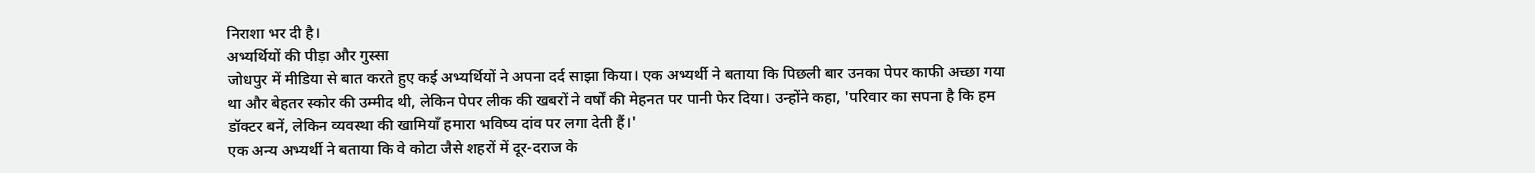निराशा भर दी है।
अभ्यर्थियों की पीड़ा और गुस्सा
जोधपुर में मीडिया से बात करते हुए कई अभ्यर्थियों ने अपना दर्द साझा किया। एक अभ्यर्थी ने बताया कि पिछली बार उनका पेपर काफी अच्छा गया था और बेहतर स्कोर की उम्मीद थी, लेकिन पेपर लीक की खबरों ने वर्षों की मेहनत पर पानी फेर दिया। उन्होंने कहा, 'परिवार का सपना है कि हम डॉक्टर बनें, लेकिन व्यवस्था की खामियाँ हमारा भविष्य दांव पर लगा देती हैं।'
एक अन्य अभ्यर्थी ने बताया कि वे कोटा जैसे शहरों में दूर-दराज के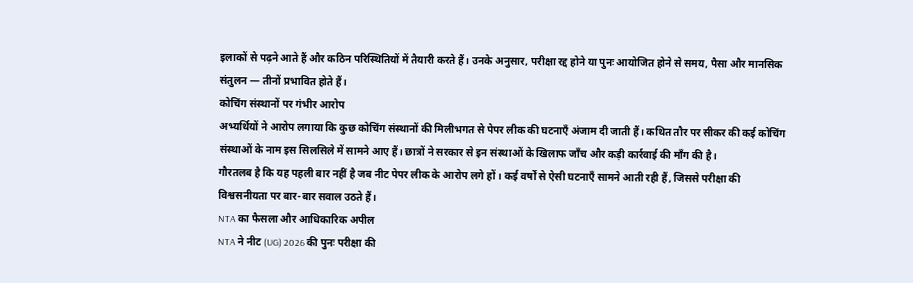इलाकों से पढ़ने आते हैं और कठिन परिस्थितियों में तैयारी करते हैं। उनके अनुसार, परीक्षा रद्द होने या पुनः आयोजित होने से समय, पैसा और मानसिक संतुलन — तीनों प्रभावित होते हैं।
कोचिंग संस्थानों पर गंभीर आरोप
अभ्यर्थियों ने आरोप लगाया कि कुछ कोचिंग संस्थानों की मिलीभगत से पेपर लीक की घटनाएँ अंजाम दी जाती हैं। कथित तौर पर सीकर की कई कोचिंग संस्थाओं के नाम इस सिलसिले में सामने आए हैं। छात्रों ने सरकार से इन संस्थाओं के खिलाफ जाँच और कड़ी कार्रवाई की माँग की है।
गौरतलब है कि यह पहली बार नहीं है जब नीट पेपर लीक के आरोप लगे हों। कई वर्षों से ऐसी घटनाएँ सामने आती रही हैं, जिससे परीक्षा की विश्वसनीयता पर बार-बार सवाल उठते हैं।
NTA का फैसला और आधिकारिक अपील
NTA ने नीट (UG) 2026 की पुनः परीक्षा की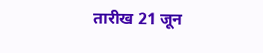तारीख 21 जून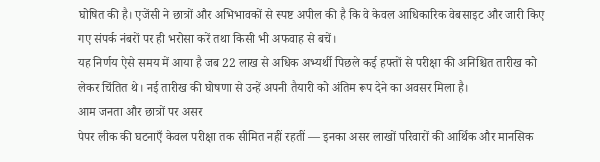घोषित की है। एजेंसी ने छात्रों और अभिभावकों से स्पष्ट अपील की है कि वे केवल आधिकारिक वेबसाइट और जारी किए गए संपर्क नंबरों पर ही भरोसा करें तथा किसी भी अफवाह से बचें।
यह निर्णय ऐसे समय में आया है जब 22 लाख से अधिक अभ्यर्थी पिछले कई हफ्तों से परीक्षा की अनिश्चित तारीख को लेकर चिंतित थे। नई तारीख की घोषणा से उन्हें अपनी तैयारी को अंतिम रूप देने का अवसर मिला है।
आम जनता और छात्रों पर असर
पेपर लीक की घटनाएँ केवल परीक्षा तक सीमित नहीं रहतीं — इनका असर लाखों परिवारों की आर्थिक और मानसिक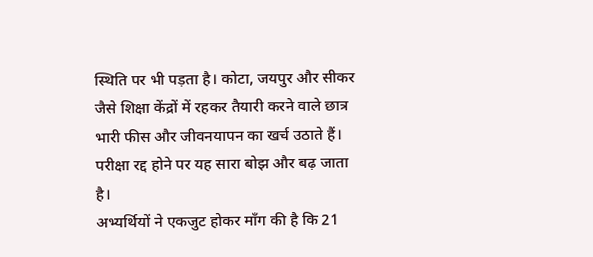स्थिति पर भी पड़ता है। कोटा, जयपुर और सीकर जैसे शिक्षा केंद्रों में रहकर तैयारी करने वाले छात्र भारी फीस और जीवनयापन का खर्च उठाते हैं। परीक्षा रद्द होने पर यह सारा बोझ और बढ़ जाता है।
अभ्यर्थियों ने एकजुट होकर माँग की है कि 21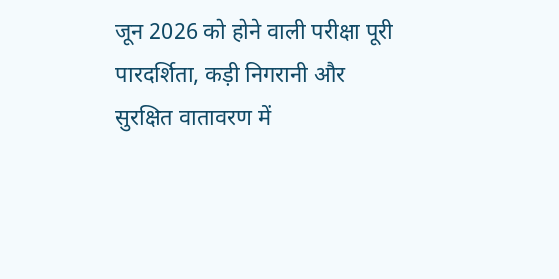जून 2026 को होने वाली परीक्षा पूरी पारदर्शिता, कड़ी निगरानी और सुरक्षित वातावरण में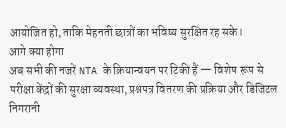आयोजित हो, ताकि मेहनती छात्रों का भविष्य सुरक्षित रह सके।
आगे क्या होगा
अब सभी की नजरें NTA के क्रियान्वयन पर टिकी हैं — विशेष रूप से परीक्षा केंद्रों की सुरक्षा व्यवस्था, प्रश्नपत्र वितरण की प्रक्रिया और डिजिटल निगरानी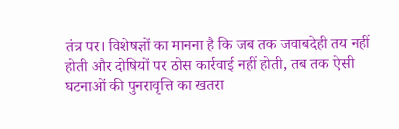तंत्र पर। विशेषज्ञों का मानना है कि जब तक जवाबदेही तय नहीं होती और दोषियों पर ठोस कार्रवाई नहीं होती, तब तक ऐसी घटनाओं की पुनरावृत्ति का खतरा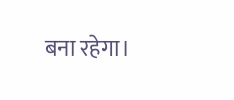बना रहेगा।